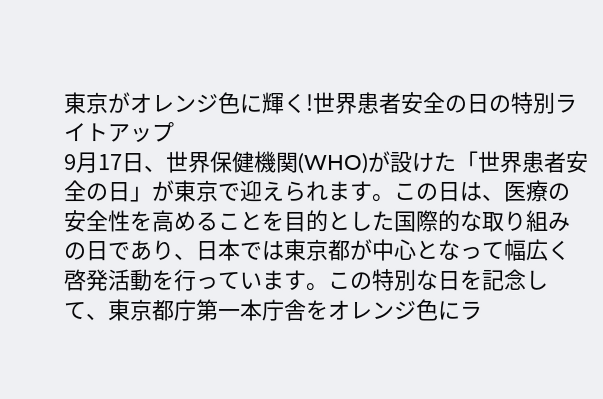東京がオレンジ色に輝く!世界患者安全の日の特別ライトアップ
9月17日、世界保健機関(WHO)が設けた「世界患者安全の日」が東京で迎えられます。この日は、医療の安全性を高めることを目的とした国際的な取り組みの日であり、日本では東京都が中心となって幅広く啓発活動を行っています。この特別な日を記念して、東京都庁第一本庁舎をオレンジ色にラ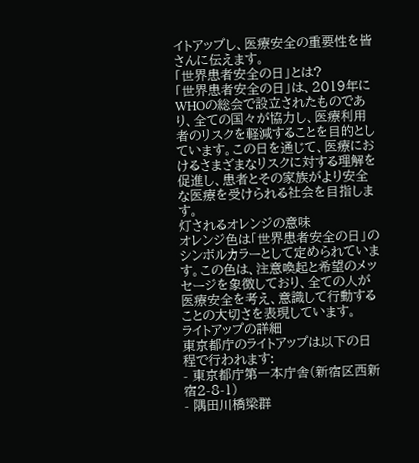イトアップし、医療安全の重要性を皆さんに伝えます。
「世界患者安全の日」とは?
「世界患者安全の日」は、2019年にWHOの総会で設立されたものであり、全ての国々が協力し、医療利用者のリスクを軽減することを目的としています。この日を通じて、医療におけるさまざまなリスクに対する理解を促進し、患者とその家族がより安全な医療を受けられる社会を目指します。
灯されるオレンジの意味
オレンジ色は「世界患者安全の日」のシンボルカラーとして定められています。この色は、注意喚起と希望のメッセージを象徴しており、全ての人が医療安全を考え、意識して行動することの大切さを表現しています。
ライトアップの詳細
東京都庁のライトアップは以下の日程で行われます:
- 東京都庁第一本庁舎(新宿区西新宿2-8-1)
- 隅田川橋梁群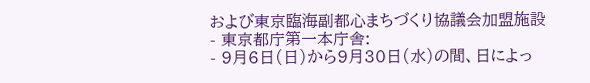および東京臨海副都心まちづくり協議会加盟施設
- 東京都庁第一本庁舎:
- 9月6日(日)から9月30日(水)の間、日によっ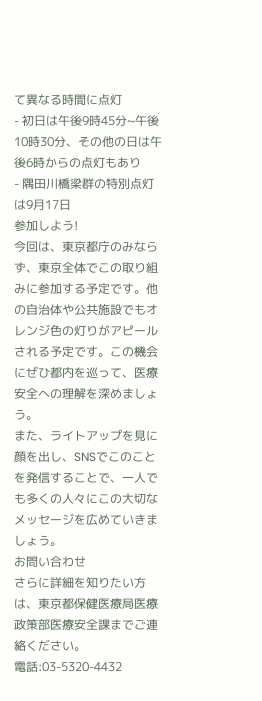て異なる時間に点灯
- 初日は午後9時45分~午後10時30分、その他の日は午後6時からの点灯もあり
- 隅田川橋梁群の特別点灯は9月17日
参加しよう!
今回は、東京都庁のみならず、東京全体でこの取り組みに参加する予定です。他の自治体や公共施設でもオレンジ色の灯りがアピールされる予定です。この機会にぜひ都内を巡って、医療安全への理解を深めましょう。
また、ライトアップを見に顔を出し、SNSでこのことを発信することで、一人でも多くの人々にこの大切なメッセージを広めていきましょう。
お問い合わせ
さらに詳細を知りたい方は、東京都保健医療局医療政策部医療安全課までご連絡ください。
電話:03-5320-4432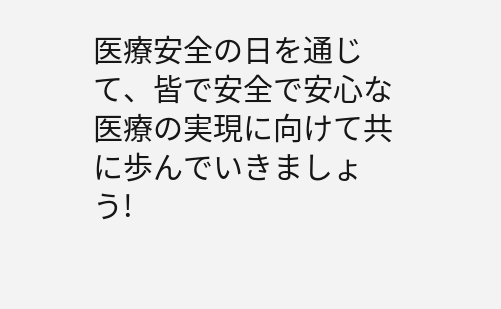医療安全の日を通じて、皆で安全で安心な医療の実現に向けて共に歩んでいきましょう!